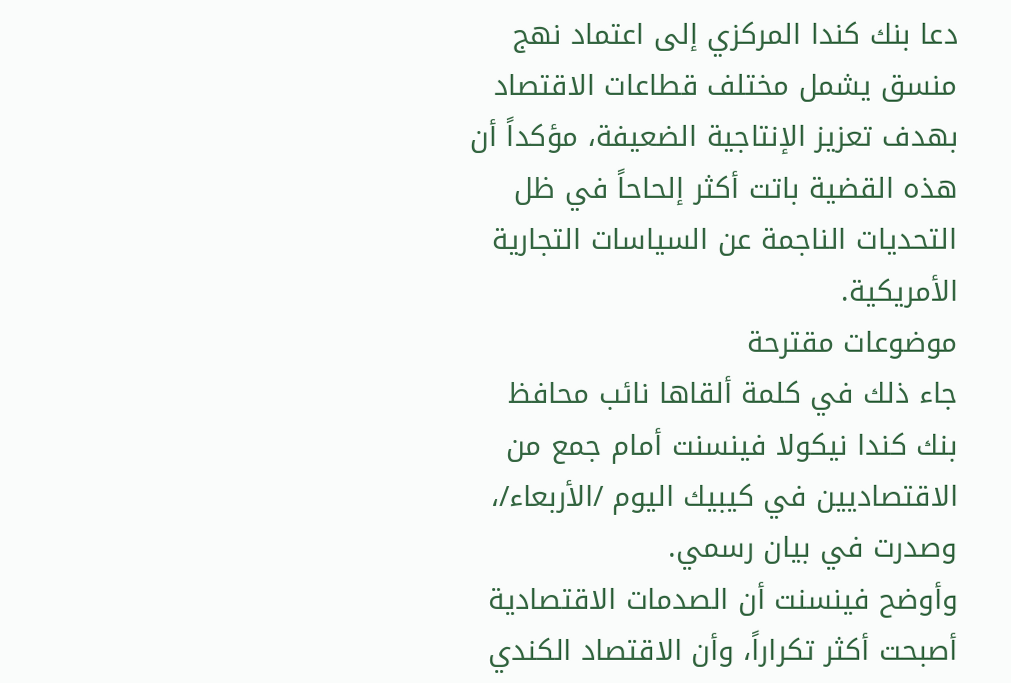دعا بنك كندا المركزي إلى اعتماد نهج منسق يشمل مختلف قطاعات الاقتصاد بهدف تعزيز الإنتاجية الضعيفة، مؤكداً أن هذه القضية باتت أكثر إلحاحاً في ظل التحديات الناجمة عن السياسات التجارية الأمريكية.
موضوعات مقترحة
جاء ذلك في كلمة ألقاها نائب محافظ بنك كندا نيكولا فينسنت أمام جمع من الاقتصاديين في كيبيك اليوم /الأربعاء/، وصدرت في بيان رسمي.
وأوضح فينسنت أن الصدمات الاقتصادية أصبحت أكثر تكراراً، وأن الاقتصاد الكندي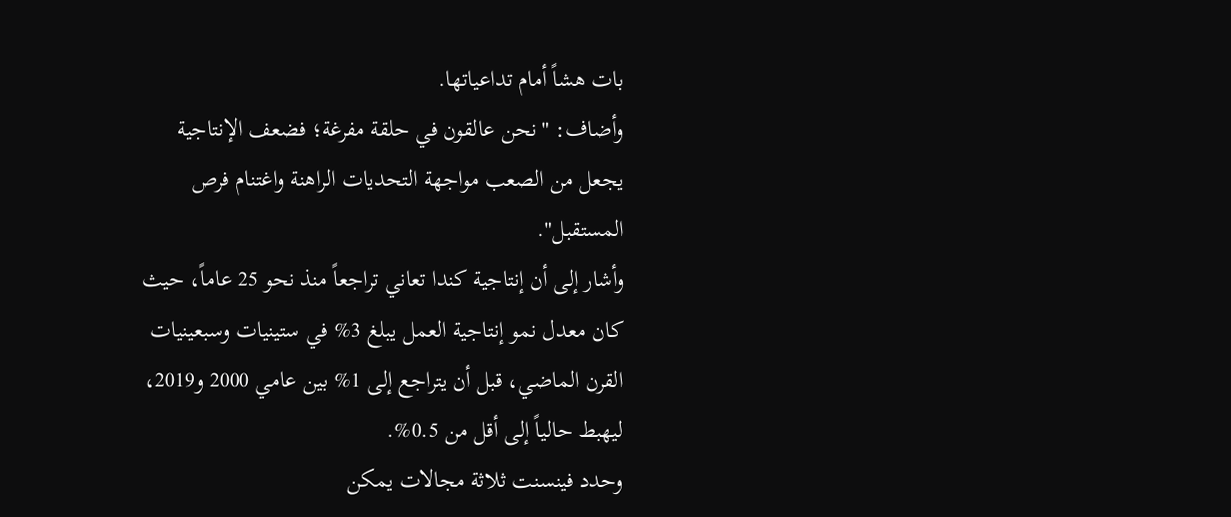بات هشاً أمام تداعياتها.
وأضاف: "نحن عالقون في حلقة مفرغة؛ فضعف الإنتاجية يجعل من الصعب مواجهة التحديات الراهنة واغتنام فرص المستقبل".
وأشار إلى أن إنتاجية كندا تعاني تراجعاً منذ نحو 25 عاماً، حيث كان معدل نمو إنتاجية العمل يبلغ 3% في ستينيات وسبعينيات القرن الماضي، قبل أن يتراجع إلى 1% بين عامي 2000 و2019، ليهبط حالياً إلى أقل من 0.5%.
وحدد فينسنت ثلاثة مجالات يمكن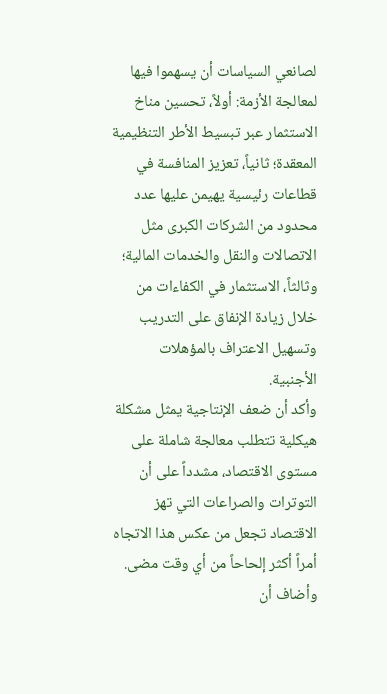لصانعي السياسات أن يسهموا فيها لمعالجة الأزمة: أولاً، تحسين مناخ الاستثمار عبر تبسيط الأطر التنظيمية المعقدة؛ ثانياً، تعزيز المنافسة في قطاعات رئيسية يهيمن عليها عدد محدود من الشركات الكبرى مثل الاتصالات والنقل والخدمات المالية؛ وثالثاً، الاستثمار في الكفاءات من خلال زيادة الإنفاق على التدريب وتسهيل الاعتراف بالمؤهلات الأجنبية.
وأكد أن ضعف الإنتاجية يمثل مشكلة هيكلية تتطلب معالجة شاملة على مستوى الاقتصاد، مشدداً على أن التوترات والصراعات التي تهز الاقتصاد تجعل من عكس هذا الاتجاه أمراً أكثر إلحاحاً من أي وقت مضى.
وأضاف أن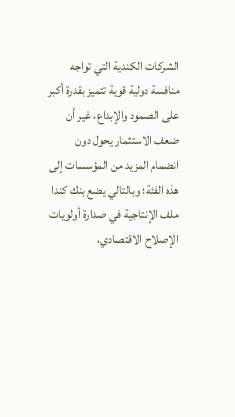الشركات الكندية التي تواجه منافسة دولية قوية تتميز بقدرة أكبر على الصمود والإبداع، غير أن ضعف الاستثمار يحول دون انضمام المزيد من المؤسسات إلى هذه الفئة؛ وبالتالي يضع بنك كندا ملف الإنتاجية في صدارة أولويات الإصلاح الاقتصادي،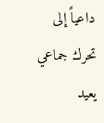داعياً إلى تحرك جماعي يعيد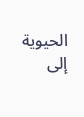الحيوية إلى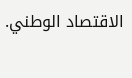الاقتصاد الوطني.